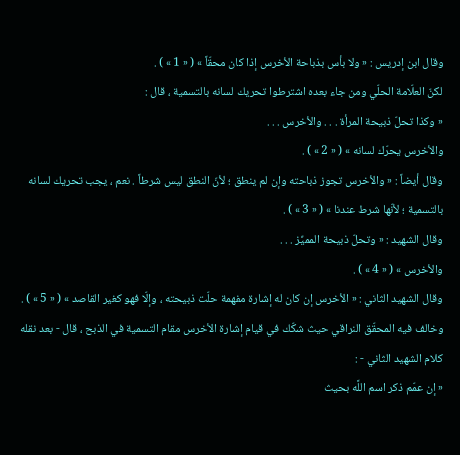وقال ابن إدريس : « ولا بأس بذباحة الأخرس إذا كان محقّاً » ( « 1 » ) .
لكنّ العلّامة الحلّي ومن جاء بعده اشترطوا تحريك لسانه بالتسمية ، قال :
« وكذا تحلّ ذبيحة المرأة . . . والأخرس . . .
والأخرس يحرّك لسانه » ( « 2 » ) .
وقال أيضاً : « والأخرس تجوز ذباحته وإن لم ينطق ؛ لأنّ النطق ليس شرطاً . نعم ، يجب تحريك لسانه بالتسمية ؛ لأنّها شرط عندنا » ( « 3 » ) .
وقال الشهيد : « وتحلّ ذبيحة المميِّز . . .
والأخرس » ( « 4 » ) .
وقال الشهيد الثاني : « الأخرس إن كان له إشارة مفهمة حلّت ذبيحته ، وإلّا فهو كغير القاصد » ( « 5 » ) .
وخالف فيه المحقّق النراقي حيث شكّك في قيام إشارة الأخرس مقام التسمية في الذبح ، قال - بعد نقله كلام الشهيد الثاني - :
« إن عمّم ذكر اسم اللَّه بحيث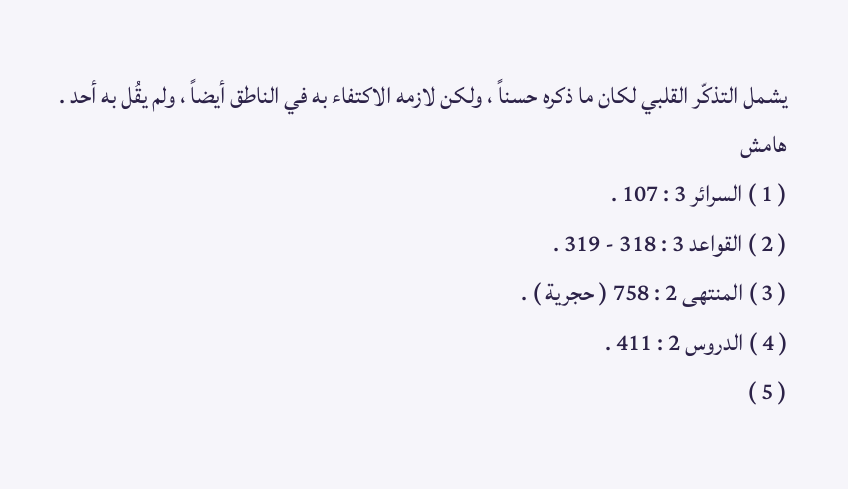يشمل التذكّر القلبي لكان ما ذكره حسناً ، ولكن لازمه الاكتفاء به في الناطق أيضاً ، ولم يقُل به أحد .
هامش
( 1 ) السرائر 3 : 107 .
( 2 ) القواعد 3 : 318 - 319 .
( 3 ) المنتهى 2 : 758 ( حجرية ) .
( 4 ) الدروس 2 : 411 .
( 5 )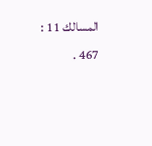المسالك 11 : 467 .